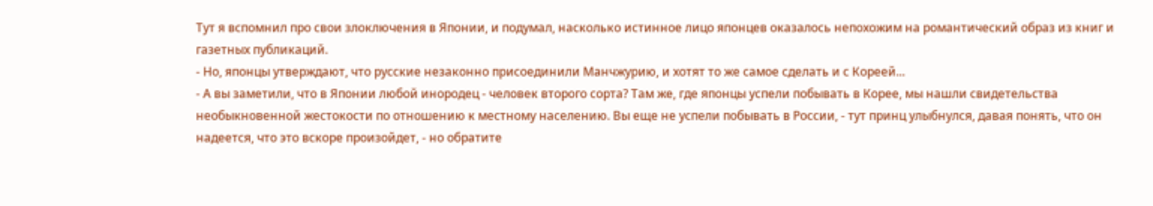Тут я вспомнил про свои злоключения в Японии, и подумал, насколько истинное лицо японцев оказалось непохожим на романтический образ из книг и газетных публикаций.
- Но, японцы утверждают, что русские незаконно присоединили Манчжурию, и хотят то же самое сделать и с Кореей...
- А вы заметили, что в Японии любой инородец - человек второго сорта? Там же, где японцы успели побывать в Корее, мы нашли свидетельства необыкновенной жестокости по отношению к местному населению. Вы еще не успели побывать в России, - тут принц улыбнулся, давая понять, что он надеется, что это вскоре произойдет, - но обратите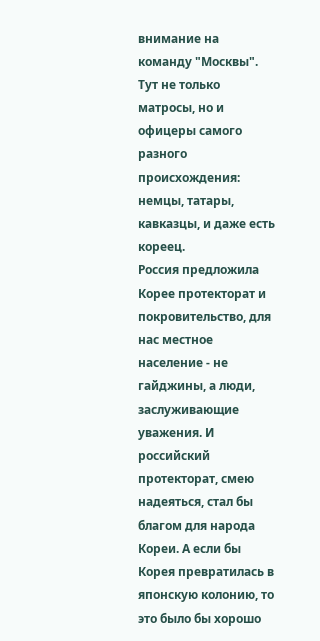внимание на команду "Москвы". Тут не только матросы, но и офицеры самого разного происхождения: немцы, татары, кавказцы, и даже есть кореец.
Россия предложила Корее протекторат и покровительство, для нас местное население - не гайджины, а люди, заслуживающие уважения. И российский протекторат, смею надеяться, стал бы благом для народа Кореи. А если бы Корея превратилась в японскую колонию, то это было бы хорошо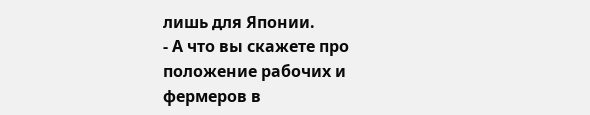лишь для Японии.
- А что вы скажете про положение рабочих и фермеров в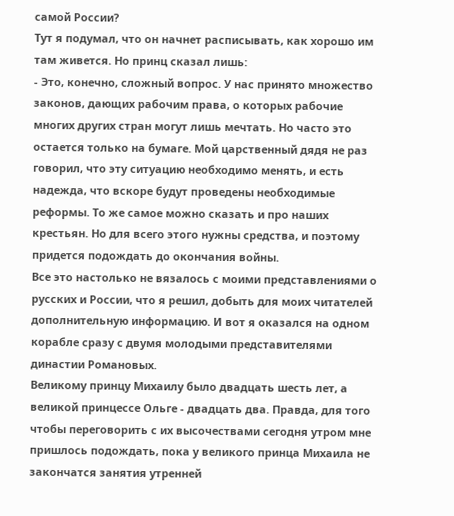самой России?
Тут я подумал, что он начнет расписывать, как хорошо им там живется. Но принц сказал лишь:
- Это, конечно, сложный вопрос. У нас принято множество законов, дающих рабочим права, о которых рабочие многих других стран могут лишь мечтать. Но часто это остается только на бумаге. Мой царственный дядя не раз говорил, что эту ситуацию необходимо менять, и есть надежда, что вскоре будут проведены необходимые реформы. То же самое можно сказать и про наших крестьян. Но для всего этого нужны средства, и поэтому придется подождать до окончания войны.
Все это настолько не вязалось с моими представлениями о русских и России, что я решил, добыть для моих читателей дополнительную информацию. И вот я оказался на одном корабле сразу с двумя молодыми представителями династии Романовых.
Великому принцу Михаилу было двадцать шесть лет, а великой принцессе Ольге - двадцать два. Правда, для того чтобы переговорить с их высочествами сегодня утром мне пришлось подождать, пока у великого принца Михаила не закончатся занятия утренней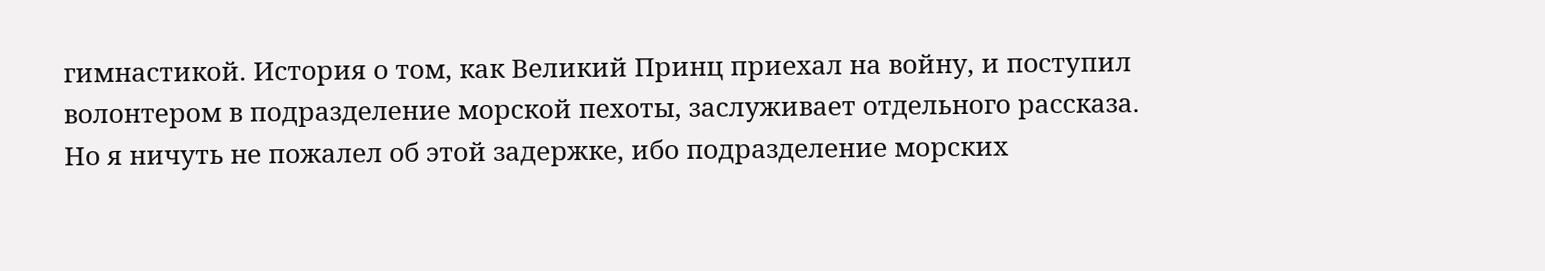гимнастикой. История о том, как Великий Принц приехал на войну, и поступил волонтером в подразделение морской пехоты, заслуживает отдельного рассказа. Но я ничуть не пожалел об этой задержке, ибо подразделение морских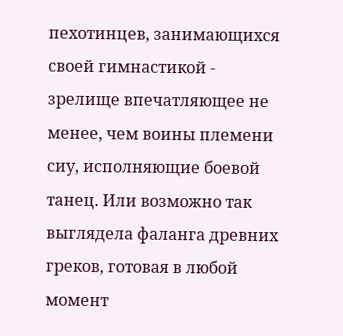пехотинцев, занимающихся своей гимнастикой - зрелище впечатляющее не менее, чем воины племени сиу, исполняющие боевой танец. Или возможно так выглядела фаланга древних греков, готовая в любой момент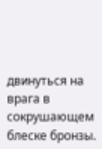двинуться на врага в сокрушающем блеске бронзы.